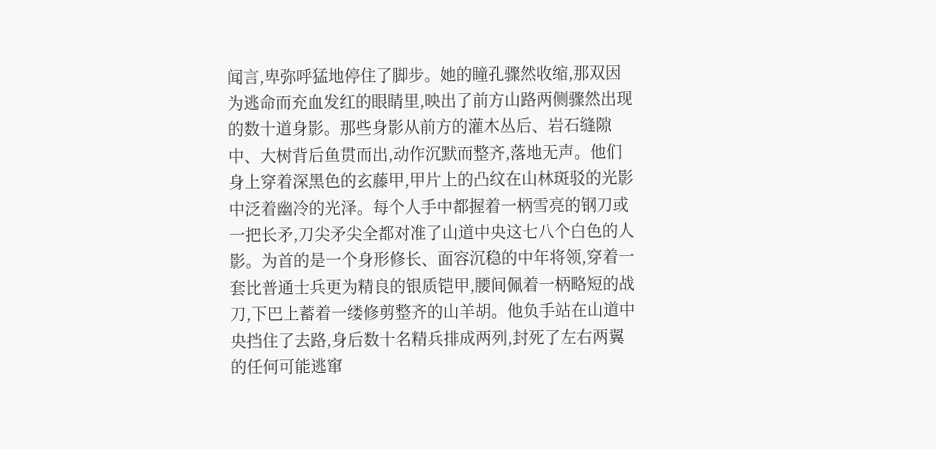闻言,卑弥呼猛地停住了脚步。她的瞳孔骤然收缩,那双因为逃命而充血发红的眼睛里,映出了前方山路两侧骤然出现的数十道身影。那些身影从前方的灌木丛后、岩石缝隙中、大树背后鱼贯而出,动作沉默而整齐,落地无声。他们身上穿着深黑色的玄藤甲,甲片上的凸纹在山林斑驳的光影中泛着幽冷的光泽。每个人手中都握着一柄雪亮的钢刀或一把长矛,刀尖矛尖全都对准了山道中央这七八个白色的人影。为首的是一个身形修长、面容沉稳的中年将领,穿着一套比普通士兵更为精良的银质铠甲,腰间佩着一柄略短的战刀,下巴上蓄着一缕修剪整齐的山羊胡。他负手站在山道中央挡住了去路,身后数十名精兵排成两列,封死了左右两翼的任何可能逃窜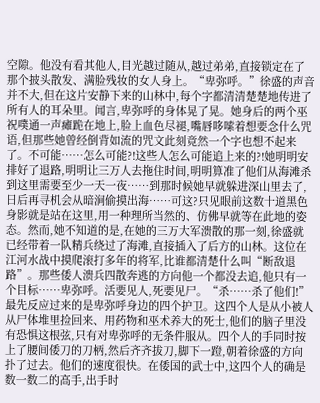空隙。他没有看其他人,目光越过随从,越过弟弟,直接锁定在了那个披头散发、满脸残妆的女人身上。“卑弥呼。”徐盛的声音并不大,但在这片安静下来的山林中,每个字都清清楚楚地传进了所有人的耳朵里。闻言,卑弥呼的身体晃了晃。她身后的两个巫祝噗通一声瘫跪在地上,脸上血色尽褪,嘴唇哆嗦着想要念什么咒语,但那些她曾经倒背如流的咒文此刻竟然一个字也想不起来了。不可能……怎么可能?!这些人怎么可能追上来的?!她明明安排好了退路,明明让三万人去拖住时间,明明算准了他们从海滩杀到这里需要至少一天一夜……到那时候她早就躲进深山里去了,日后再寻机会从暗涧偷摸出海……可这?只见眼前这数十道黑色身影就是站在这里,用一种理所当然的、仿佛早就等在此地的姿态。然而,她不知道的是,在她的三万大军溃散的那一刻,徐盛就已经带着一队精兵绕过了海滩,直接插入了后方的山林。这位在江河水战中摸爬滚打多年的将军,比谁都清楚什么叫“断敌退路”。那些倭人溃兵四散奔逃的方向他一个都没去追,他只有一个目标……卑弥呼。活要见人,死要见尸。“杀……杀了他们!”最先反应过来的是卑弥呼身边的四个护卫。这四个人是从小被人从尸体堆里捡回来、用药物和巫术养大的死士,他们的脑子里没有恐惧这根弦,只有对卑弥呼的无条件服从。四个人的手同时按上了腰间倭刀的刀柄,然后齐齐拔刀,脚下一蹬,朝着徐盛的方向扑了过去。他们的速度很快。在倭国的武士中,这四个人的确是数一数二的高手,出手时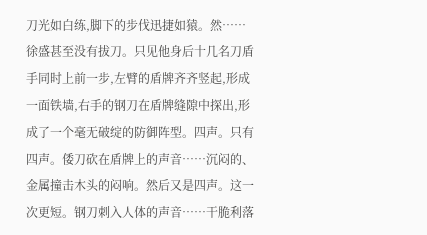刀光如白练,脚下的步伐迅捷如猿。然……徐盛甚至没有拔刀。只见他身后十几名刀盾手同时上前一步,左臂的盾牌齐齐竖起,形成一面铁墙,右手的钢刀在盾牌缝隙中探出,形成了一个毫无破绽的防御阵型。四声。只有四声。倭刀砍在盾牌上的声音……沉闷的、金属撞击木头的闷响。然后又是四声。这一次更短。钢刀刺入人体的声音……干脆利落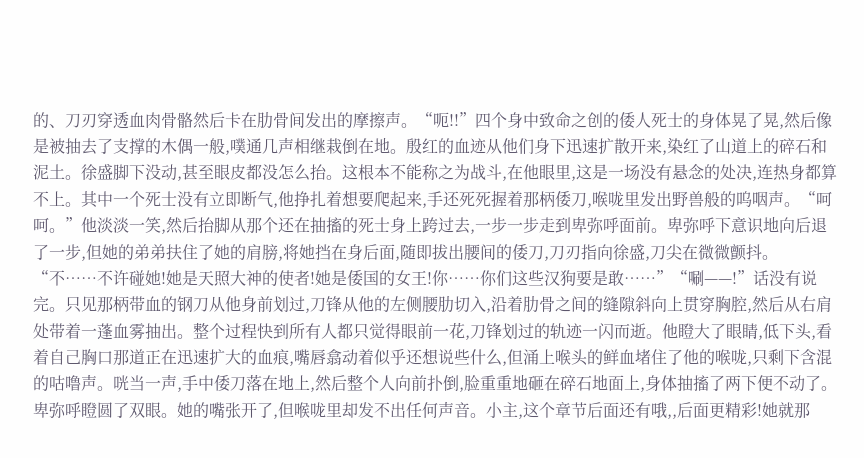的、刀刃穿透血肉骨骼然后卡在肋骨间发出的摩擦声。“呃!!”四个身中致命之创的倭人死士的身体晃了晃,然后像是被抽去了支撑的木偶一般,噗通几声相继栽倒在地。殷红的血迹从他们身下迅速扩散开来,染红了山道上的碎石和泥土。徐盛脚下没动,甚至眼皮都没怎么抬。这根本不能称之为战斗,在他眼里,这是一场没有悬念的处决,连热身都算不上。其中一个死士没有立即断气,他挣扎着想要爬起来,手还死死握着那柄倭刀,喉咙里发出野兽般的呜咽声。“呵呵。”他淡淡一笑,然后抬脚从那个还在抽搐的死士身上跨过去,一步一步走到卑弥呼面前。卑弥呼下意识地向后退了一步,但她的弟弟扶住了她的肩膀,将她挡在身后面,随即拔出腰间的倭刀,刀刃指向徐盛,刀尖在微微颤抖。“不……不许碰她!她是天照大神的使者!她是倭国的女王!你……你们这些汉狗要是敢……”“唰——!”话没有说完。只见那柄带血的钢刀从他身前划过,刀锋从他的左侧腰肋切入,沿着肋骨之间的缝隙斜向上贯穿胸腔,然后从右肩处带着一蓬血雾抽出。整个过程快到所有人都只觉得眼前一花,刀锋划过的轨迹一闪而逝。他瞪大了眼睛,低下头,看着自己胸口那道正在迅速扩大的血痕,嘴唇翕动着似乎还想说些什么,但涌上喉头的鲜血堵住了他的喉咙,只剩下含混的咕噜声。咣当一声,手中倭刀落在地上,然后整个人向前扑倒,脸重重地砸在碎石地面上,身体抽搐了两下便不动了。卑弥呼瞪圆了双眼。她的嘴张开了,但喉咙里却发不出任何声音。小主,这个章节后面还有哦,,后面更精彩!她就那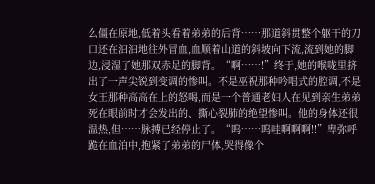么僵在原地,低着头看着弟弟的后背……那道斜贯整个躯干的刀口还在汩汩地往外冒血,血顺着山道的斜坡向下流,流到她的脚边,浸湿了她那双赤足的脚背。“啊……!”终于,她的喉咙里挤出了一声尖锐到变调的惨叫。不是巫祝那种吟唱式的腔调,不是女王那种高高在上的怒喝,而是一个普通老妇人在见到亲生弟弟死在眼前时才会发出的、撕心裂肺的绝望惨叫。他的身体还很温热,但……脉搏已经停止了。“呜……呜哇啊啊啊!!”卑弥呼跪在血泊中,抱紧了弟弟的尸体,哭得像个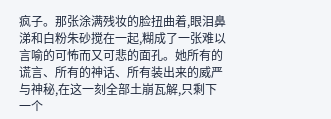疯子。那张涂满残妆的脸扭曲着,眼泪鼻涕和白粉朱砂搅在一起,糊成了一张难以言喻的可怖而又可悲的面孔。她所有的谎言、所有的神话、所有装出来的威严与神秘,在这一刻全部土崩瓦解,只剩下一个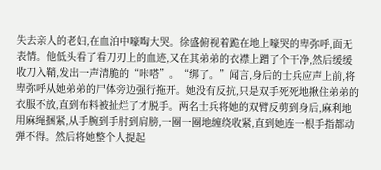失去亲人的老妇,在血泊中嚎啕大哭。徐盛俯视着跪在地上嚎哭的卑弥呼,面无表情。他低头看了看刀刃上的血迹,又在其弟弟的衣襟上蹭了个干净,然后缓缓收刀入鞘,发出一声清脆的“咔嗒”。“绑了。”闻言,身后的士兵应声上前,将卑弥呼从她弟弟的尸体旁边强行拖开。她没有反抗,只是双手死死地揪住弟弟的衣服不放,直到布料被扯烂了才脱手。两名士兵将她的双臂反剪到身后,麻利地用麻绳捆紧,从手腕到手肘到肩膀,一圈一圈地缠绕收紧,直到她连一根手指都动弹不得。然后将她整个人提起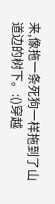来,像拖一条死狗一样拖到了山道边的树下。:()穿越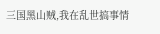三国黑山贼,我在乱世搞事情